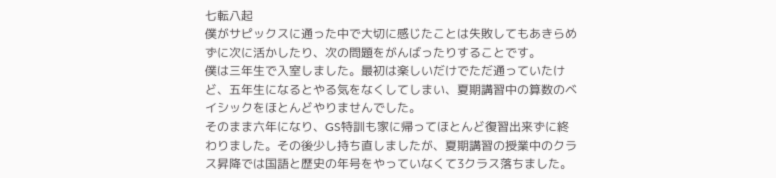七転八起
僕がサピックスに通った中で大切に感じたことは失敗してもあきらめずに次に活かしたり、次の問題をがんばったりすることです。
僕は三年生で入室しました。最初は楽しいだけでただ通っていたけど、五年生になるとやる気をなくしてしまい、夏期講習中の算数のベイシックをほとんどやりませんでした。
そのまま六年になり、GS特訓も家に帰ってほとんど復習出来ずに終わりました。その後少し持ち直しましたが、夏期講習の授業中のクラス昇降では国語と歴史の年号をやっていなくて3クラス落ちました。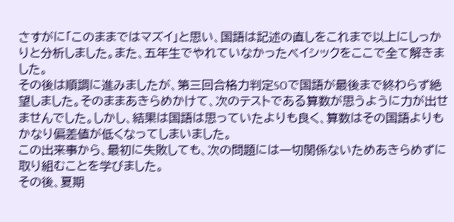さすがに「このままではマズイ」と思い、国語は記述の直しをこれまで以上にしっかりと分析しました。また、五年生でやれていなかったベイシックをここで全て解きました。
その後は順調に進みましたが、第三回合格力判定SOで国語が最後まで終わらず絶望しました。そのままあきらめかけて、次のテストである算数が思うように力が出せませんでした。しかし、結果は国語は思っていたよりも良く、算数はその国語よりもかなり偏差値が低くなってしまいました。
この出来事から、最初に失敗しても、次の問題には一切関係ないためあきらめずに取り組むことを学びました。
その後、夏期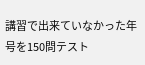講習で出来ていなかった年号を150問テスト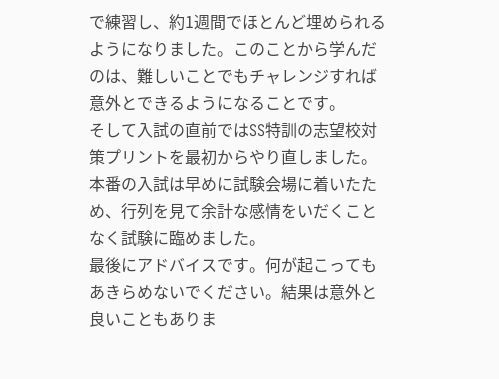で練習し、約1週間でほとんど埋められるようになりました。このことから学んだのは、難しいことでもチャレンジすれば意外とできるようになることです。
そして入試の直前ではSS特訓の志望校対策プリントを最初からやり直しました。
本番の入試は早めに試験会場に着いたため、行列を見て余計な感情をいだくことなく試験に臨めました。
最後にアドバイスです。何が起こってもあきらめないでください。結果は意外と良いこともありま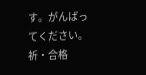す。がんばってください。
祈・合格